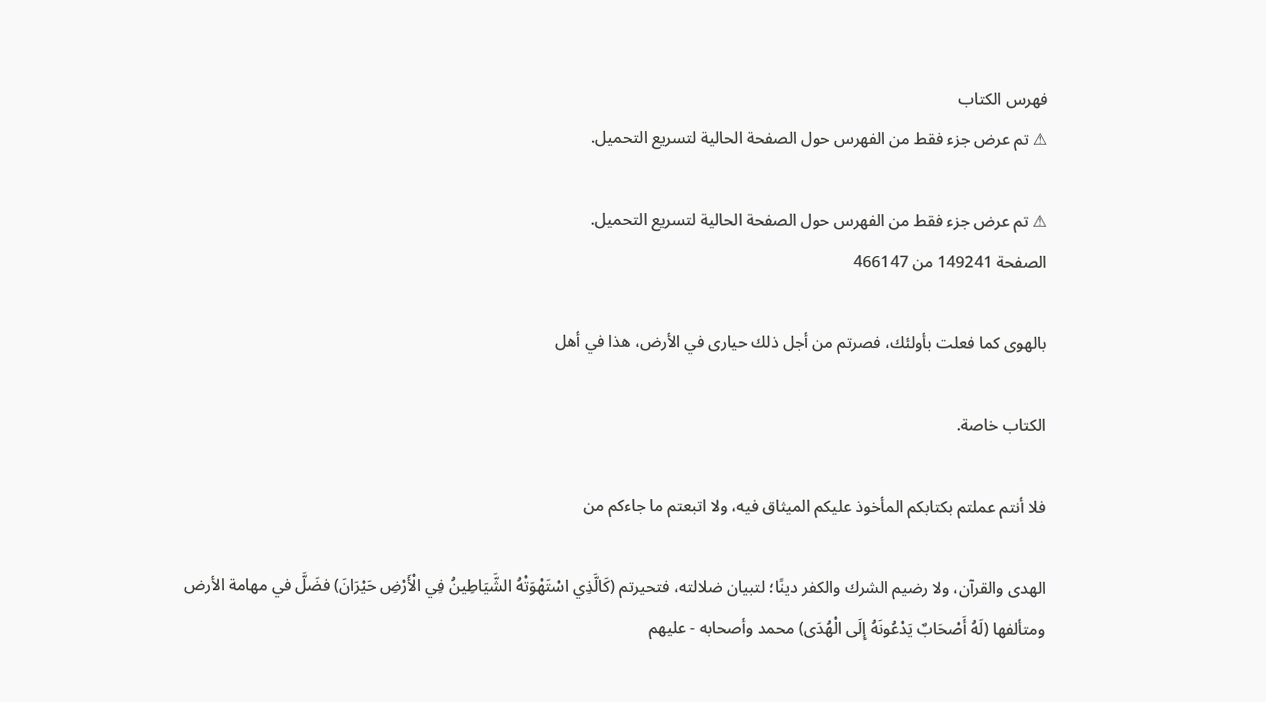فهرس الكتاب
⚠ تم عرض جزء فقط من الفهرس حول الصفحة الحالية لتسريع التحميل.

⚠ تم عرض جزء فقط من الفهرس حول الصفحة الحالية لتسريع التحميل.
الصفحة 149241 من 466147

بالهوى كما فعلت بأولئك، فصرتم من أجل ذلك حيارى في الأرض، هذا في أهل

الكتاب خاصة.

فلا أنتم عملتم بكتابكم المأخوذ عليكم الميثاق فيه، ولا اتبعتم ما جاءكم من

الهدى والقرآن، ولا رضيم الشرك والكفر دينًا؛ لتبيان ضلالته، فتحيرتم (كَالَّذِي اسْتَهْوَتْهُ الشَّيَاطِينُ فِي الْأَرْضِ حَيْرَانَ) فضَلَّ في مهامة الأرض ومتألفها (لَهُ أَصْحَابٌ يَدْعُونَهُ إِلَى الْهُدَى) محمد وأصحابه - عليهم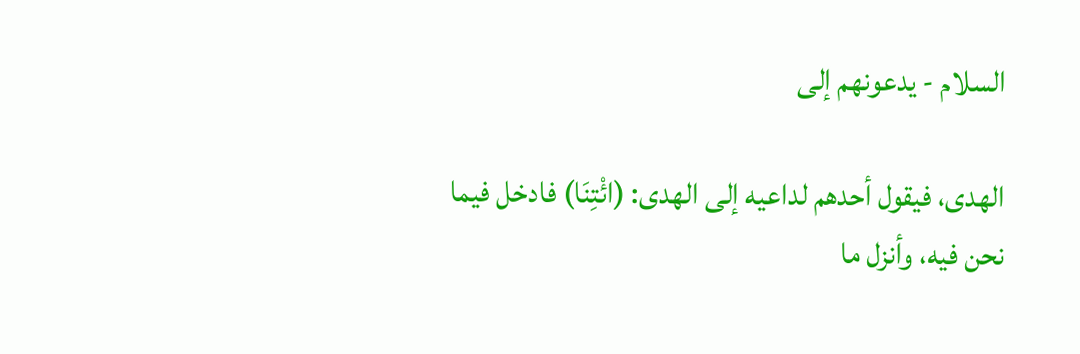السلام - يدعونهم إلى

الهدى، فيقول أحدهم لداعيه إلى الهدى: (ائْتِنَا) فادخل فيما نحن فيه، وأنزل ما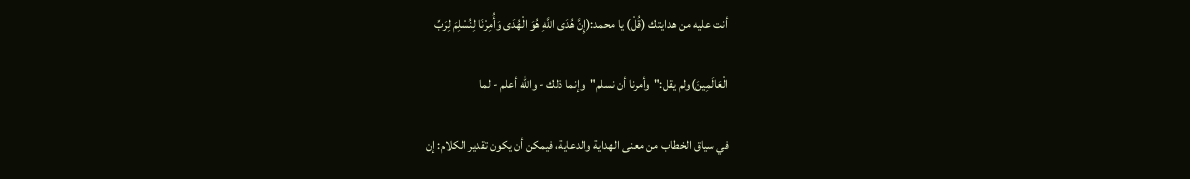أنت عليه من هدايتك (قُلْ) يا محمد:(إِنَّ هُدَى اللَّهِ هُوَ الْهُدَى وَأُمِرْنَا لِنُسْلِمَ لِرَبِّ

الْعَالَمِينَ)ولم يقل:"وأمرنا أن نسلم"وإنما ذلك - والله أعلم - لما

في سياق الخطاب من معنى الهداية والدعاية، فيمكن أن يكون تقدير الكلام: إن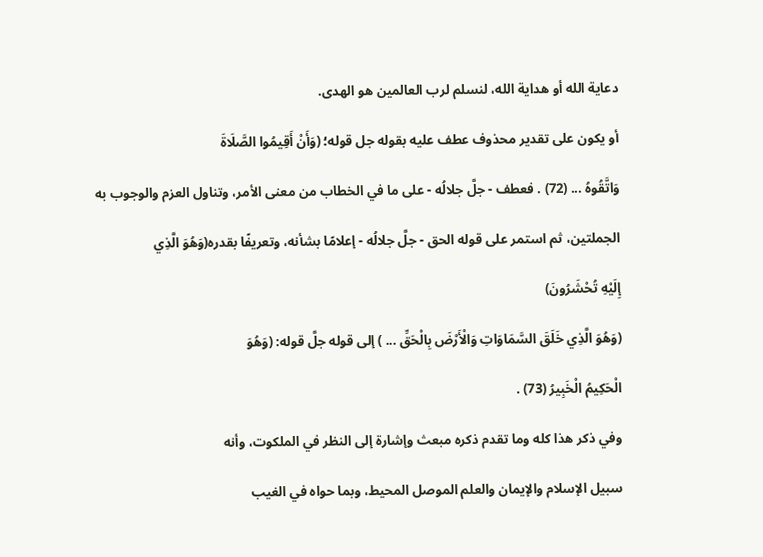دعاية الله أو هداية الله، لنسلم لرب العالمين هو الهدى.

أو يكون على تقدير محذوف عطف عليه بقوله جل قوله؛ (وَأَنْ أَقِيمُوا الصَّلَاةَ

وَاتَّقُوهُ ... (72) . فعطف - جلَّ جلالُه - على ما في الخطاب من معنى الأمر، وتناول العزم والوجوب به

الجملتين، ثم استمر على قوله الحق - جلَّ جلالُه - إعلامًا بشأنه، وتعريفًا بقدره(وَهُوَ الَّذِي

إِلَيْهِ تُحْشَرُونَ)

(وَهُوَ الَّذِي خَلَقَ السَّمَاوَاتِ وَالْأَرْضَ بِالْحَقِّ ... ) إلى قوله جلَّ قوله: (وَهُوَ

الْحَكِيمُ الْخَبِيرُ (73) .

وفي ذكر هذا كله وما تقدم ذكره مبعث وإشارة إلى النظر في الملكوت، وأنه

سبيل الإسلام والإيمان والعلم الموصل المحيط، وبما حواه في الغيب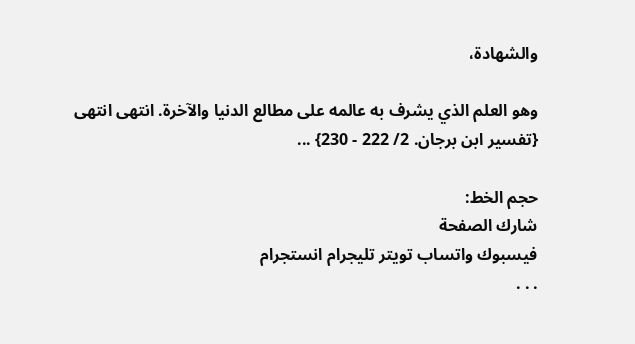والشهادة،

وهو العلم الذي يشرف به عالمه على مطالع الدنيا والآخرة. انتهى انتهى {تفسير ابن برجان. 2/ 222 - 230} ...

حجم الخط:
شارك الصفحة
فيسبوك واتساب تويتر تليجرام انستجرام
. . .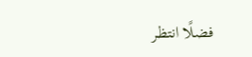فضلًا انتظر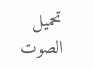تحميل الصوت